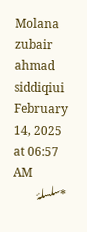Molana zubair ahmad siddiqiui
February 14, 2025 at 06:57 AM
*سلسلۂ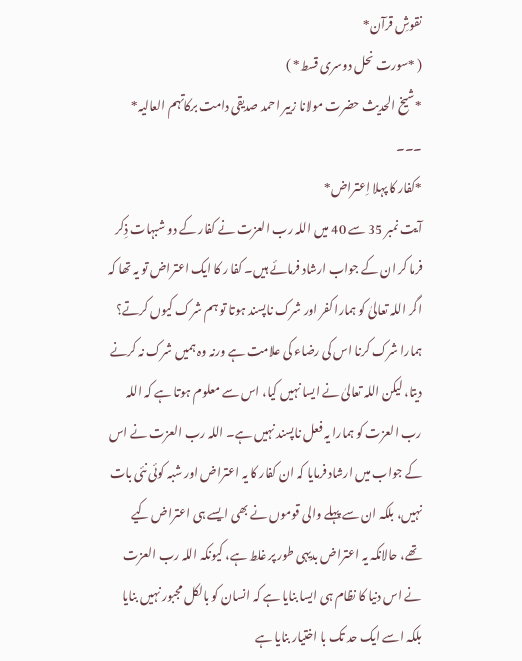نقوشِ قرآن*
( *سورت نحل دوسری قسط* )
*شیخ الحدیث حضرت مولانا زبیر احمد صدیقی دامت برکاتہم العالیہ*
۔۔۔
*کفار کا پہلا اِعتراض*
آیت نمبر 35 سے 40 میں اللہ رب العزت نے کفار کے دو شبہات ذِکر فرما کر ان کے جواب ارشاد فرمائے ہیں۔ کفا ر کا ایک اعتراض تو یہ تھا کہ اگر اللہ تعالیٰ کو ہمارا کفر اور شرک ناپسند ہوتا تو ہم شرک کیوں کرتے؟ ہمارا شرک کرنا اس کی رضاء کی علامت ہے ورنہ وہ ہمیں شرک نہ کرنے دیتا، لیکن اللہ تعالیٰ نے ایسا نہیں کیا، اس سے معلوم ہوتا ہے کہ اللہ رب العزت کو ہمارا یہ فعل ناپسند نہیں ہے۔ اللہ رب العزت نے اس کے جواب میں ارشاد فرمایا کہ ان کفار کا یہ اعتراض اور شبہ کوئی نئی بات نہیں، بلکہ ان سے پہلے والی قوموں نے بھی ایسے ہی اعتراض کیے تھے، حالانکہ یہ اعتراض بدیہی طور پر غلط ہے، کیونکہ اللہ رب العزت نے اس دنیا کا نظام ہی ایسا بنایا ہے کہ انسان کو بالکل مجبور نہیں بنایا بلکہ اسے ایک حد تک با اختیار بنایا ہے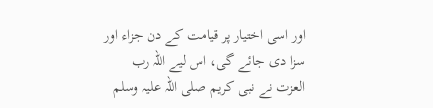اور اسی اختیار پر قیامت کے دن جزاء اور سزا دی جائے گی، اس لیے اللہ رب العزت نے نبی کریم صلی اللہ علیہ وسلم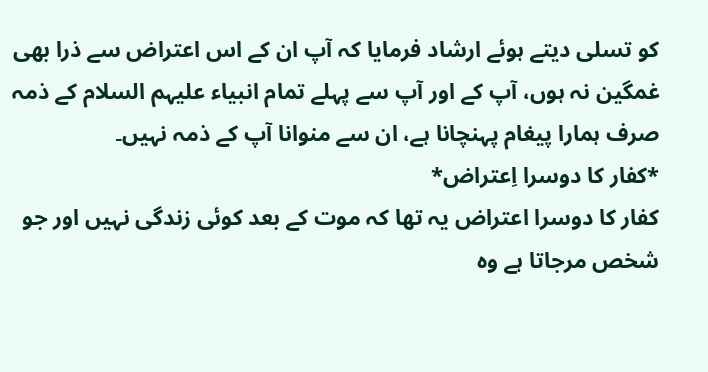کو تسلی دیتے ہوئے ارشاد فرمایا کہ آپ ان کے اس اعتراض سے ذرا بھی غمگین نہ ہوں، آپ کے اور آپ سے پہلے تمام انبیاء علیہم السلام کے ذمہ صرف ہمارا پیغام پہنچانا ہے، ان سے منوانا آپ کے ذمہ نہیں۔
*کفار کا دوسرا اِعتراض*
کفار کا دوسرا اعتراض یہ تھا کہ موت کے بعد کوئی زندگی نہیں اور جو شخص مرجاتا ہے وہ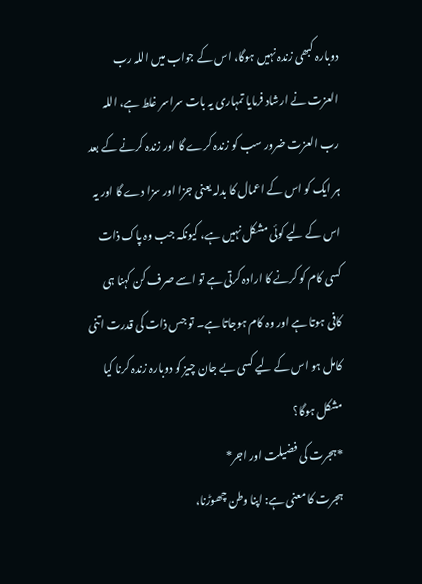دوبارہ کبھی زندہ نہیں ہوگا، اس کے جواب میں اللہ رب العزت نے ارشاد فرمایا تمہاری یہ بات سراسر غلط ہے، اللہ رب العزت ضرور سب کو زندہ کرے گا اور زندہ کرنے کے بعد ہر ایک کو اس کے اعمال کا بدلہ یعنی جزا اور سزا دے گا اور یہ اس کے لیے کوئی مشکل نہیں ہے، کیونکہ جب وہ پاک ذات کسی کام کو کرنے کا ارادہ کرتی ہے تو اسے صرف کن کہنا ہی کافی ہوتا ہے اور وہ کام ہوجاتا ہے۔ تو جس ذات کی قدرت اتنی کامل ہو اس کے لیے کسی بے جان چیز کو دوبارہ زندہ کرنا کیا مشکل ہوگا؟
*ہجرت کی فضیلت اور اجر*
ہجرت کا معنی ہے: اپنا وطن چھوڑنا،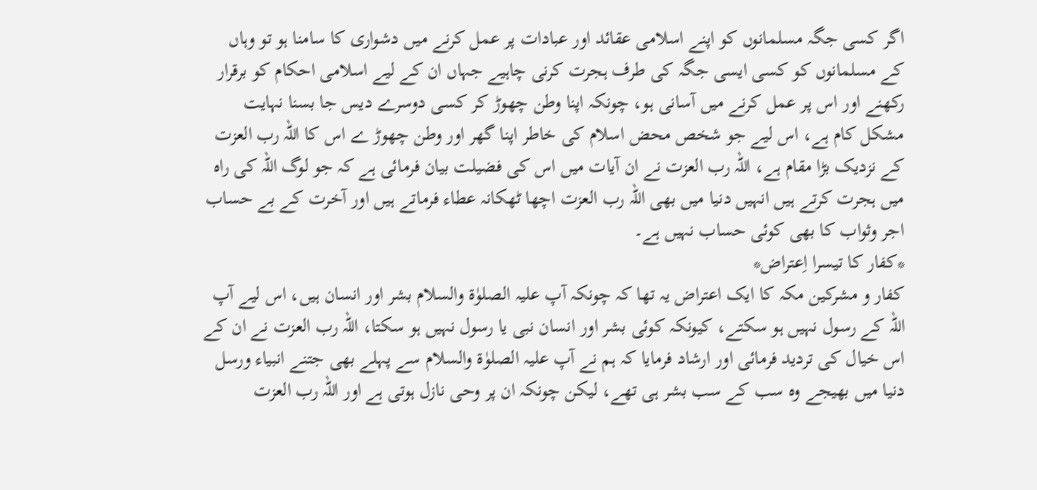اگر کسی جگہ مسلمانوں کو اپنے اسلامی عقائد اور عبادات پر عمل کرنے میں دشواری کا سامنا ہو تو وہاں کے مسلمانوں کو کسی ایسی جگہ کی طرف ہجرت کرنی چاہیے جہاں ان کے لیے اسلامی احکام کو برقرار رکھنے اور اس پر عمل کرنے میں آسانی ہو، چونکہ اپنا وطن چھوڑ کر کسی دوسرے دیس جا بسنا نہایت مشکل کام ہے، اس لیے جو شخص محض اسلام کی خاطر اپنا گھر اور وطن چھوڑ ے اس کا اللہ رب العزت کے نزدیک بڑا مقام ہے، اللہ رب العزت نے ان آیات میں اس کی فضیلت بیان فرمائی ہے کہ جو لوگ اللہ کی راہ میں ہجرت کرتے ہیں انہیں دنیا میں بھی اللہ رب العزت اچھا ٹھکانہ عطاء فرماتے ہیں اور آخرت کے بے حساب اجر وثواب کا بھی کوئی حساب نہیں ہے۔
*کفار کا تیسرا اِعتراض*
کفار و مشرکین مکہ کا ایک اعتراض یہ تھا کہ چونکہ آپ علیہ الصلوٰة والسلام بشر اور انسان ہیں، اس لیے آپ اللہ کے رسول نہیں ہو سکتے، کیونکہ کوئی بشر اور انسان نبی یا رسول نہیں ہو سکتا، اللہ رب العزت نے ان کے اس خیال کی تردید فرمائی اور ارشاد فرمایا کہ ہم نے آپ علیہ الصلوٰة والسلام سے پہلے بھی جتنے انبیاء ورسل دنیا میں بھیجے وہ سب کے سب بشر ہی تھے، لیکن چونکہ ان پر وحی نازل ہوتی ہے اور اللہ رب العزت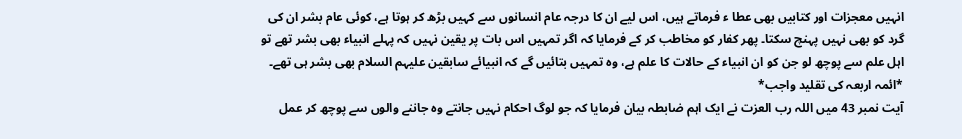انہیں معجزات اور کتابیں بھی عطا ء فرماتے ہیں، اس لیے ان کا درجہ عام انسانوں سے کہیں بڑھ کر ہوتا ہے، کوئی عام بشر ان کی گرد کو بھی نہیں پہنچ سکتا۔ پھر کفار کو مخاطب کر کے فرمایا کہ اگر تمہیں اس بات پر یقین نہیں کہ پہلے انبیاء بھی بشر تھے تو اہل علم سے پوچھ لو جن کو ان انبیاء کے حالات کا علم ہے، وہ تمہیں بتائیں گے کہ انبیائے سابقین علیہم السلام بھی بشر ہی تھے۔
*ائمہ اربعہ کی تقلید واجب*
آیت نمبر 43 میں اللہ رب العزت نے ایک اہم ضابطہ بیان فرمایا کہ جو لوگ احکام نہیں جانتے وہ جاننے والوں سے پوچھ کر عمل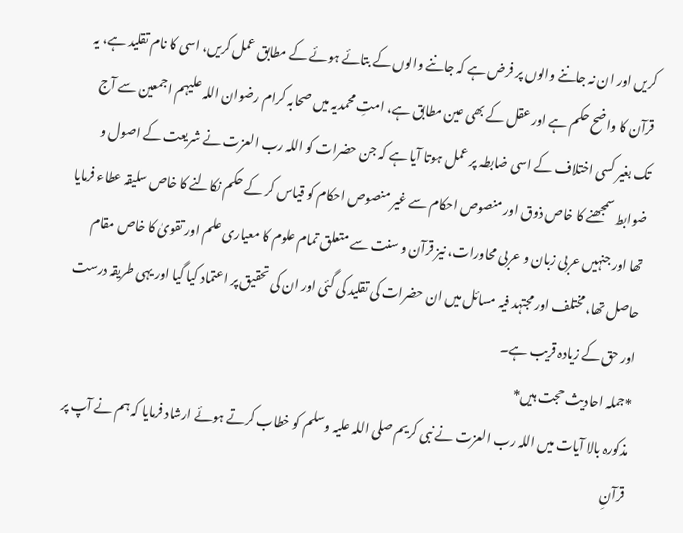کریں اور ان نہ جاننے والوں پر فرض ہے کہ جاننے والوں کے بتائے ہوئے کے مطابق عمل کریں، اسی کا نام تقلید ہے، یہ قرآن کا واضح حکم ہے اور عقل کے بھی عین مطابق ہے، امتِ محمدیہ میں صحابہ کرام رضوان اللہ علیہم اجمعین سے آج تک بغیر کسی اختلاف کے اسی ضابطہ پر عمل ہوتا آیا ہے کہ جن حضرات کو اللہ رب العزت نے شریعت کے اصول و ضوابط سمجھنے کا خاص ذوق اور منصوص احکام سے غیر منصوص احکام کو قیاس کر کے حکم نکالنے کا خاص سلیقہ عطاء فرمایا تھا اور جنہیں عربی زبان و عربی محاورات، نیز قرآن و سنت سے متعلق تمام علوم کا معیاری علم اور تقویٰ کا خاص مقام حاصل تھا، مختلف اور مجتہد فیہ مسائل میں ان حضرات کی تقلید کی گئی اور ان کی تحقیق پر اعتماد کیا گیا اور یہی طریقہ درست اور حق کے زیادہ قریب ہے۔
*جملہ احادیث حجت ہیں*
مذکورہ بالا آیات میں اللہ رب العزت نے نبی کریم صلی اللہ علیہ وسلم کو خطاب کرتے ہوئے ارشاد فرمایا کہ ہم نے آپ پر قرآنِ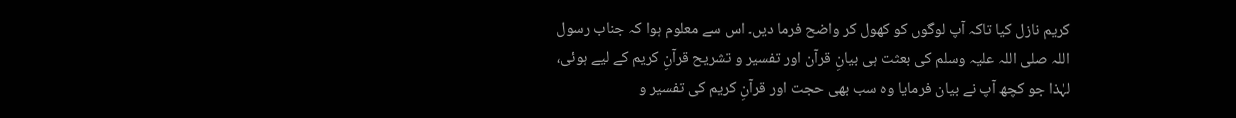کریم نازل کیا تاکہ آپ لوگوں کو کھول کر واضح فرما دیں۔ اس سے معلوم ہوا کہ جناب رسول اللہ صلی اللہ علیہ وسلم کی بعثت ہی بیانِ قرآن اور تفسیر و تشریح قرآنِ کریم کے لیے ہوئی، لہٰذا جو کچھ آپ نے بیان فرمایا وہ سب بھی حجت اور قرآنِ کریم کی تفسیر و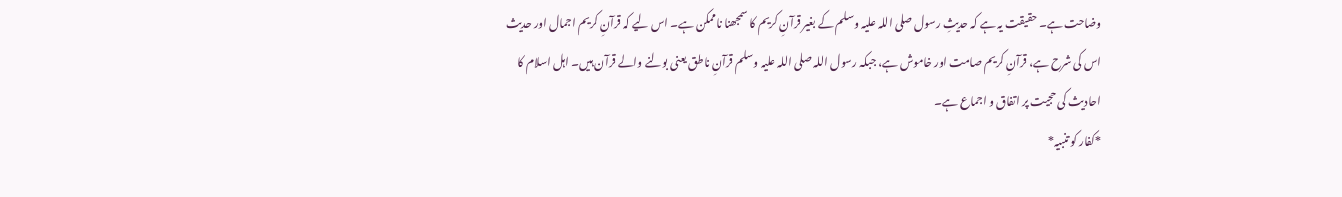وضاحت ہے۔ حقیقت یہ ہے کہ حدیثِ رسول صلی اللہ علیہ وسلم کے بغیر قرآنِ کریم کا سمجھنا ناممکن ہے۔ اس لیے کہ قرآنِ کریم اجمال اور حدیث اس کی شرح ہے، قرآنِ کریم صامت اور خاموش ہے، جبکہ رسول اللہ صلی اللہ علیہ وسلم قرآنِ ناطق یعنی بولنے والے قرآن ہیں۔ اہل اسلام کا احادیث کی حجیت پر اتفاق و اجماع ہے۔
*کفار کو تنبیہ*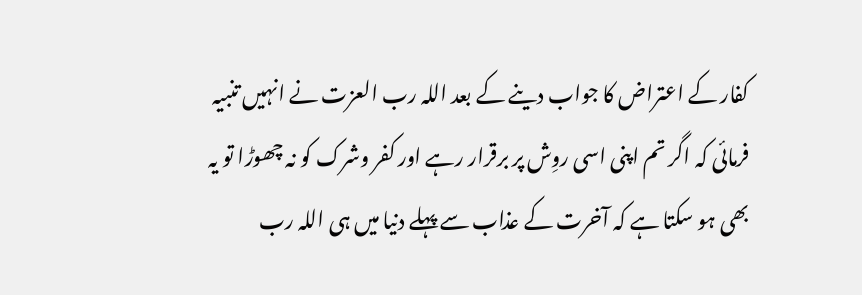کفار کے اعتراض کا جواب دینے کے بعد اللہ رب العزت نے انہیں تنبیہ فرمائی کہ اگر تم اپنی اسی روِش پر برقرار رہے اور کفر وشرک کو نہ چھوڑا تو یہ بھی ہو سکتا ہے کہ آخرت کے عذاب سے پہلے دنیا میں ہی اللہ رب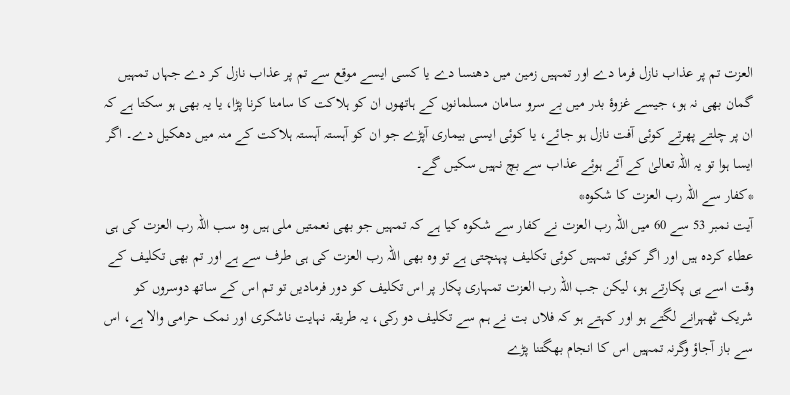العزت تم پر عذاب نازل فرما دے اور تمہیں زمین میں دھنسا دے یا کسی ایسے موقع سے تم پر عذاب نازل کر دے جہاں تمہیں گمان بھی نہ ہو، جیسے غزوۂ بدر میں بے سرو سامان مسلمانوں کے ہاتھوں ان کو ہلاکت کا سامنا کرنا پڑا، یا یہ بھی ہو سکتا ہے کہ ان پر چلتے پھرتے کوئی آفت نازل ہو جائے، یا کوئی ایسی بیماری آپڑے جو ان کو آہستہ آہستہ ہلاکت کے منہ میں دھکیل دے۔ اگر ایسا ہوا تو یہ اللہ تعالیٰ کے آئے ہوئے عذاب سے بچ نہیں سکیں گے۔
*کفار سے اللہ رب العزت کا شکوہ*
آیت نمبر 53 سے 60 میں اللہ رب العزت نے کفار سے شکوہ کیا ہے کہ تمہیں جو بھی نعمتیں ملی ہیں وہ سب اللہ رب العزت کی ہی عطاء کردہ ہیں اور اگر کوئی تمہیں کوئی تکلیف پہنچتی ہے تو وہ بھی اللہ رب العزت کی ہی طرف سے ہے اور تم بھی تکلیف کے وقت اسے ہی پکارتے ہو، لیکن جب اللہ رب العزت تمہاری پکار پر اس تکلیف کو دور فرمادیں تو تم اس کے ساتھ دوسروں کو شریک ٹھہرانے لگتے ہو اور کہتے ہو کہ فلاں بت نے ہم سے تکلیف دو رکی، یہ طریقہ نہایت ناشکری اور نمک حرامی والا ہے، اس سے باز آجاؤ وگرنہ تمہیں اس کا انجام بھگتنا پڑے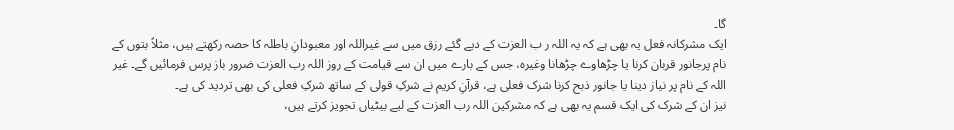گا۔
ایک مشرکانہ فعل یہ بھی ہے کہ یہ اللہ ر ب العزت کے دیے گئے رزق میں سے غیراللہ اور معبودانِ باطلہ کا حصہ رکھتے ہیں، مثلاً بتوں کے نام پرجانور قربان کرنا یا چڑھاوے چڑھانا وغیرہ، جس کے بارے میں ان سے قیامت کے روز اللہ رب العزت ضرور باز پرس فرمائیں گے۔ غیر اللہ کے نام پر نیاز دینا یا جانور ذبح کرنا شرک فعلی ہے، قرآنِ کریم نے شرکِ قولی کے ساتھ شرکِ فعلی کی بھی تردید کی ہے۔
نیز ان کے شرک کی ایک قسم یہ بھی ہے کہ مشرکین اللہ رب العزت کے لیے بیٹیاں تجویز کرتے ہیں،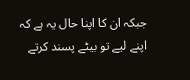جبکہ ان کا اپنا حال یہ ہے کہ اپنے لیے تو بیٹے پسند کرتے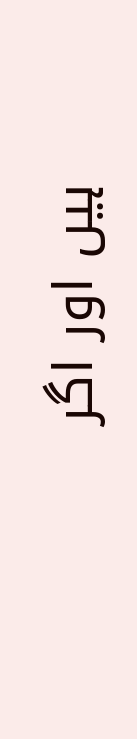ہیں اور اگر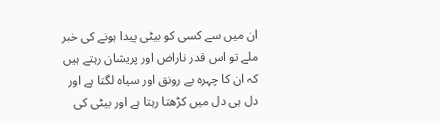ان میں سے کسی کو بیٹی پیدا ہونے کی خبر ملے تو اس قدر ناراض اور پریشان رہتے ہیں کہ ان کا چہرہ بے رونق اور سیاہ لگتا ہے اور دل ہی دل میں کڑھتا رہتا ہے اور بیٹی کی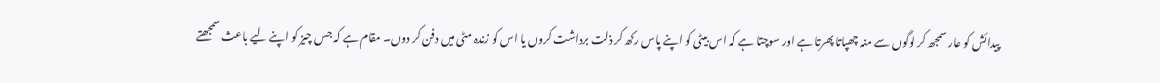پیدائش کو عار سمجھ کر لوگوں سے منہ چھپاتا پھرتا ہے اور سوچتا ہے کہ اس بیٹی کو اپنے پاس رکھ کر ذلت برداشت کروں یا اس کو زندہ مٹی میں دفن کر دوں۔ مقام ہے کہ جس چیز کو اپنے لیے باعث سمجھتے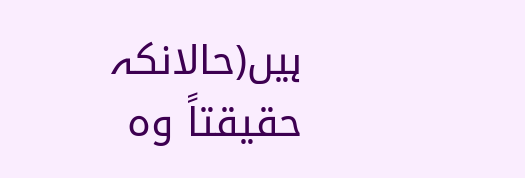ہیں(حالانکہ حقیقتاً وہ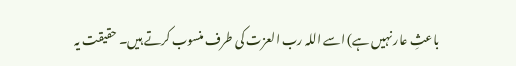باعثِ عار نہیں ہے) اسے اللہ رب العزت کی طرف منسوب کرتے ہیں۔ حقیقت یہ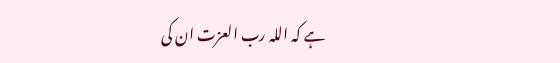ہے کہ اللہ رب العزت ان کی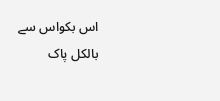اس بکواس سے بالکل پاک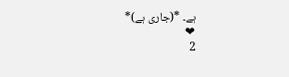ہے۔ *(جاری ہے)*
❤
2